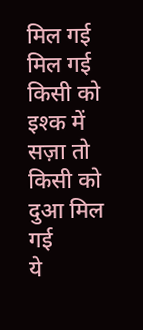मिल गई
मिल गई
किसी को इश्क में सज़ा तो किसी को दुआ मिल गई
ये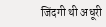जिंदगी थी अधूरी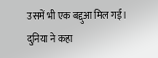उसमें भी एक बद्दुआ मिल गई।
दुनिया ने कहा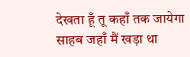देखता हूँ तू कहाँ तक जायेगा
साहब जहाँ मैं खड़ा था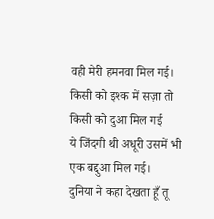वही मेरी हमनवा मिल गई।
किसी को इश्क में सज़ा तो किसी को दुआ मिल गई
ये जिंदगी थी अधूरी उसमें भी एक बद्दुआ मिल गई।
दुनिया ने कहा देखता हूँ तू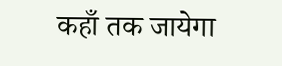कहाँ तक जायेगा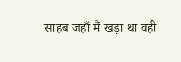साहब जहाँ मैं खड़ा था वही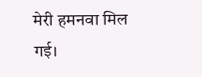मेरी हमनवा मिल गई।